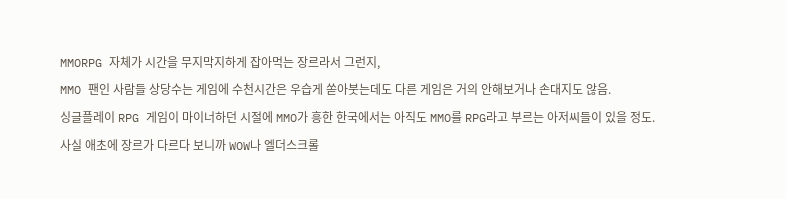MMORPG 자체가 시간을 무지막지하게 잡아먹는 장르라서 그런지,
MMO 팬인 사람들 상당수는 게임에 수천시간은 우습게 쏟아붓는데도 다른 게임은 거의 안해보거나 손대지도 않음.
싱글플레이 RPG 게임이 마이너하던 시절에 MMO가 흥한 한국에서는 아직도 MMO를 RPG라고 부르는 아저씨들이 있을 정도.
사실 애초에 장르가 다르다 보니까 WOW나 엘더스크롤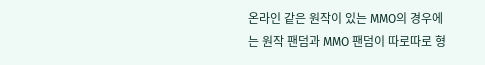온라인 같은 원작이 있는 MMO의 경우에는 원작 팬덤과 MMO 팬덤이 따로따로 형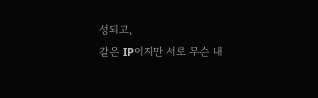성되고,
같은 IP이지만 서로 무슨 내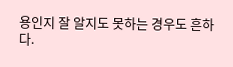용인지 잘 알지도 못하는 경우도 흔하다.